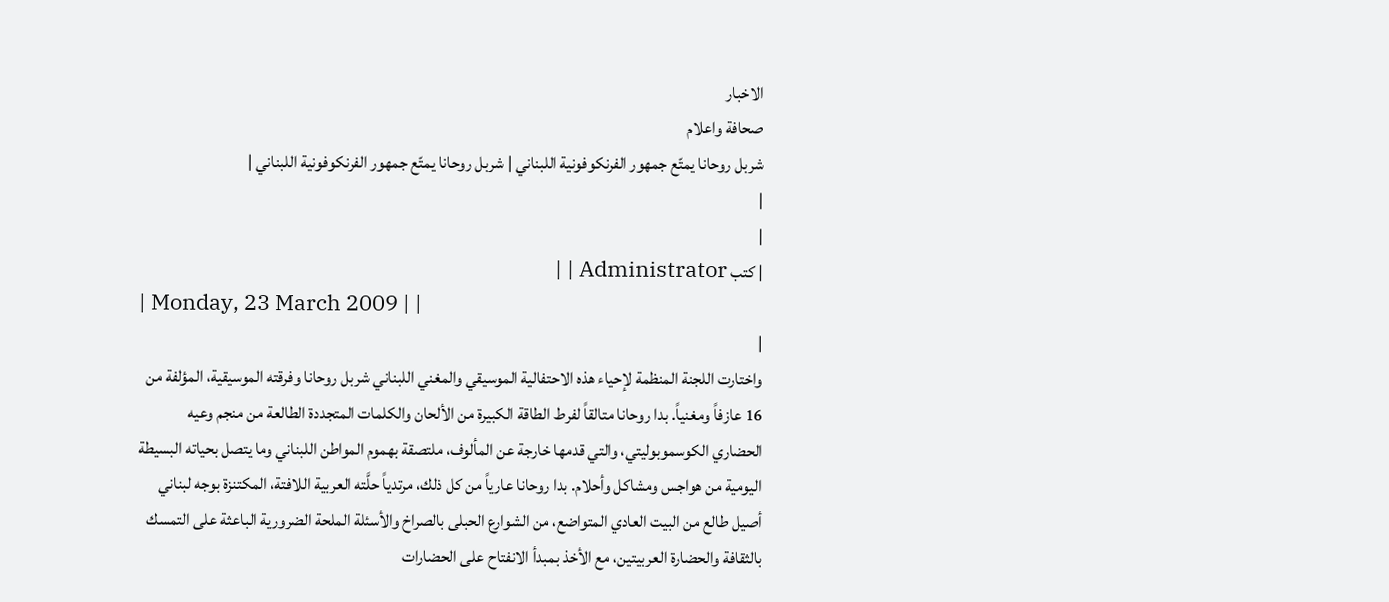الاخبار
صحافة واعلام
شربل روحانا يمتّع جمهور الفرنكوفونية اللبناني | شربل روحانا يمتّع جمهور الفرنكوفونية اللبناني |
|
|
| كتب Administrator | |
| Monday, 23 March 2009 | |
|
واختارت اللجنة المنظمة لإحياء هذه الاحتفالية الموسيقي والمغني اللبناني شربل روحانا وفرقته الموسيقية، المؤلفة من 16 عازفاً ومغنياً. بدا روحانا متالقاً لفرط الطاقة الكبيرة من الألحان والكلمات المتجددة الطالعة من منجم وعيه الحضاري الكوسموبوليتي، والتي قدمها خارجة عن المألوف، ملتصقة بهموم المواطن اللبناني وما يتصل بحياته البسيطة اليومية من هواجس ومشاكل وأحلام. بدا روحانا عارياً من كل ذلك، مرتدياً حلَّته العربية اللافتة، المكتنزة بوجه لبناني أصيل طالع من البيت العادي المتواضع، من الشوارع الحبلى بالصراخ والأسئلة الملحة الضرورية الباعثة على التمسك بالثقافة والحضارة العربيتين، مع الأخذ بمبدأ الانفتاح على الحضارات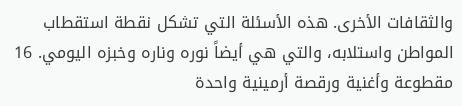والثقافات الأخرى. هذه الأسئلة التي تشكل نقطة استقطاب المواطن واستلابه، والتي هي أيضاً نوره وناره وخبزه اليومي. 16 مقطوعة وأغنية ورقصة أرمينية واحدة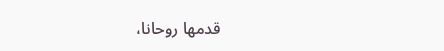قدمها روحانا،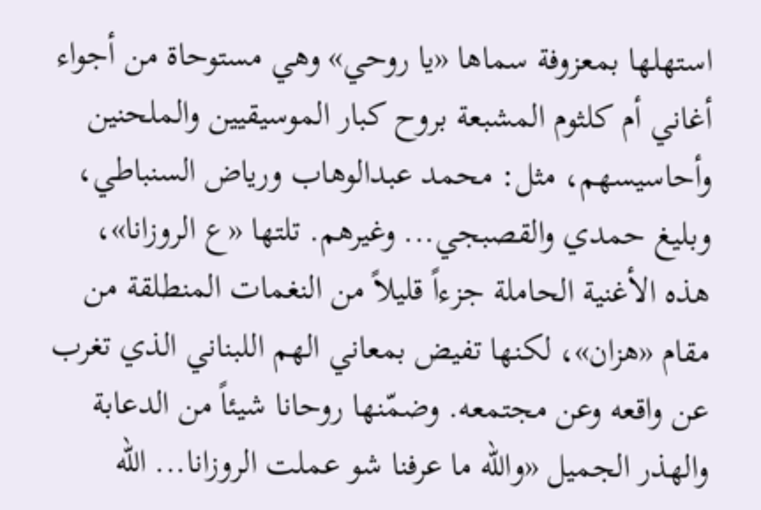استهلها بمعزوفة سماها «يا روحي» وهي مستوحاة من أجواء أغاني أم كلثوم المشبعة بروح كبار الموسيقيين والملحنين وأحاسيسهم، مثل: محمد عبدالوهاب ورياض السنباطي، وبليغ حمدي والقصبجي... وغيرهم. تلتها «ع الروزانا»، هذه الأغنية الحاملة جزءاً قليلاً من النغمات المنطلقة من مقام «هزان»، لكنها تفيض بمعاني الهم اللبناني الذي تغرب عن واقعه وعن مجتمعه. وضمّنها روحانا شيئاً من الدعابة والهذر الجميل «والله ما عرفنا شو عملت الروزانا... الله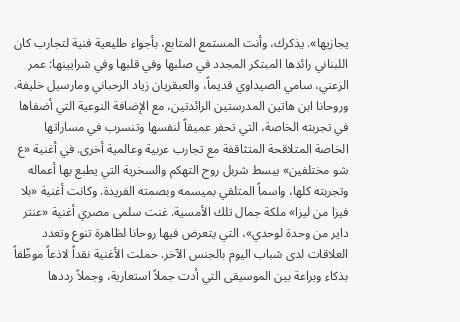يجازيها». يذكرك، وأنت المستمع المتابع، بأجواء طليعية فنية لتجارب كان اللبناني رائدها المبتكر المجدد في صلبها وفي قلبها وفي شرايينها: عمر الزعني، سامي الصيداوي قديماً، والعبقريان زياد الرحباني ومارسيل خليفة. وروحانا ابن هاتين المدرستين الرائدتين، مع الإضافة النوعية التي أضفاها في تجربته الخاصة، التي تحفر عميقاً لنفسها وتنسرب في مساراتها الخاصة المتلاقحة المتثاقفة مع تجارب عربية وعالمية أخرى. في أغنية «ع شو مختلفين» يبسط شربل روح التهكم والسخرية التي يطبع بها أعماله وتجربته كلها، واسماً المتلقي بميسمه وبصمته الفريدة. وكانت أغنية «بلا فيزا من ليزا» ملكة جمال تلك الأمسية. غنت سلمى مصري أغنية «عنتر داير من وحدة لوحدي»، التي يتعرض فيها روحانا لظاهرة تنوع وتعدد العلاقات لدى شباب اليوم بالجنس الآخر. حملت الأغنية نقداً لاذعاً موظّفاً بذكاء وبراعة بين الموسيقى التي أدت جملاً استعارية، وجملاً رددها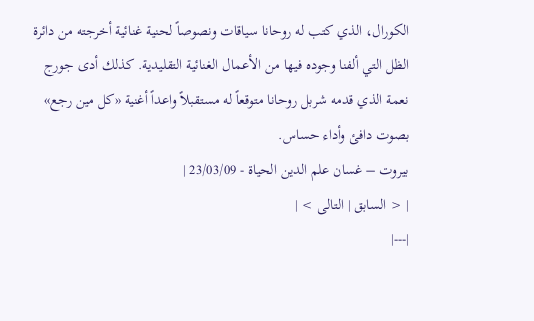الكورال، الذي كتب له روحانا سياقات ونصوصاً لحنية غنائية أخرجته من دائرة الظل التي ألفنا وجوده فيها من الأعمال الغنائية التقليدية. كذلك أدى جورج نعمة الذي قدمه شربل روحانا متوقعاً له مستقبلاً واعداً أغنية «كل مين رجع» بصوت دافئ وأداء حساس.
بيروت – غسان علم الدين الحياة - 23/03/09 |
| < السابق | التالى > |
|---|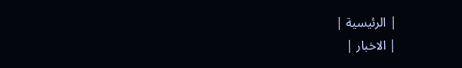| الرئيسية |
| الاخبار |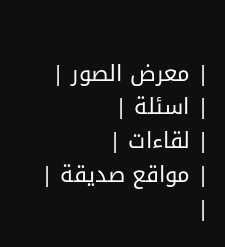| معرض الصور |
| اسئلة |
| لقاءات |
| مواقع صديقة |
|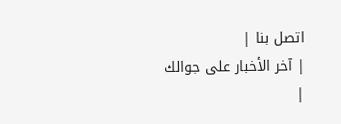اتصل بنا |
| آخر الأخبار على جوالك |